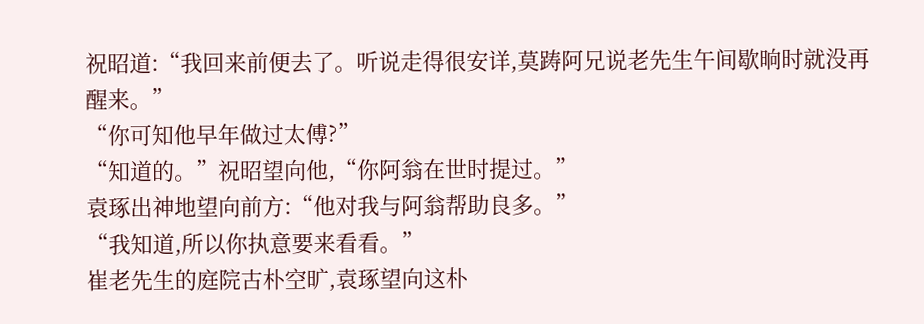祝昭道:“我回来前便去了。听说走得很安详,莫踌阿兄说老先生午间歇晌时就没再醒来。”
“你可知他早年做过太傅?”
“知道的。”祝昭望向他,“你阿翁在世时提过。”
袁琢出神地望向前方:“他对我与阿翁帮助良多。”
“我知道,所以你执意要来看看。”
崔老先生的庭院古朴空旷,袁琢望向这朴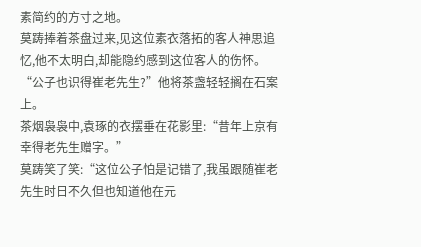素简约的方寸之地。
莫踌捧着茶盘过来,见这位素衣落拓的客人神思追忆,他不太明白,却能隐约感到这位客人的伤怀。
“公子也识得崔老先生?”他将茶盏轻轻搁在石案上。
茶烟袅袅中,袁琢的衣摆垂在花影里:“昔年上京有幸得老先生赠字。”
莫踌笑了笑:“这位公子怕是记错了,我虽跟随崔老先生时日不久但也知道他在元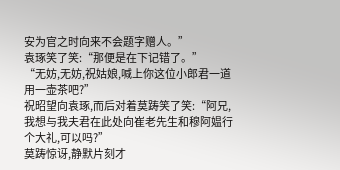安为官之时向来不会题字赠人。”
袁琢笑了笑:“那便是在下记错了。”
“无妨,无妨,祝姑娘,喊上你这位小郎君一道用一壶茶吧?”
祝昭望向袁琢,而后对着莫踌笑了笑:“阿兄,我想与我夫君在此处向崔老先生和穆阿媪行个大礼,可以吗?”
莫踌惊讶,静默片刻才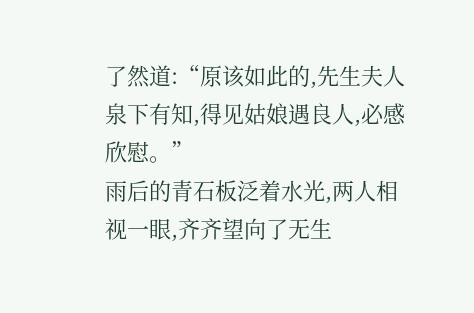了然道:“原该如此的,先生夫人泉下有知,得见姑娘遇良人,必感欣慰。”
雨后的青石板泛着水光,两人相视一眼,齐齐望向了无生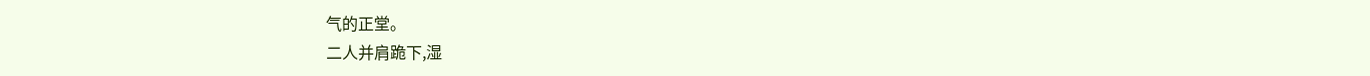气的正堂。
二人并肩跪下,湿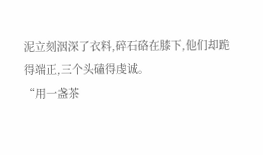泥立刻洇深了衣料,碎石硌在膝下,他们却跪得端正,三个头磕得虔诚。
“用一盏茶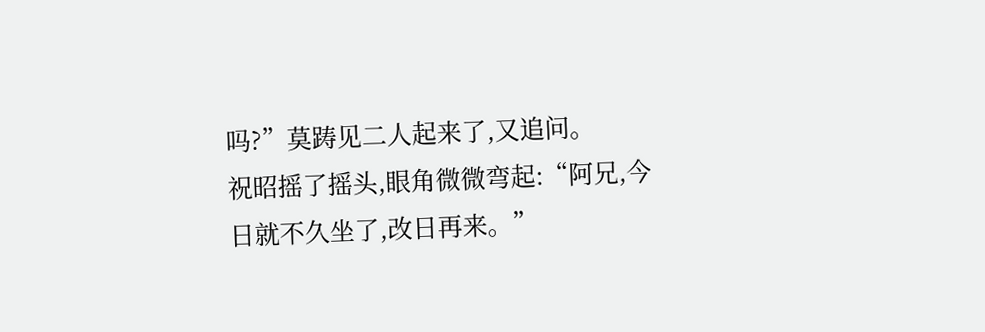吗?”莫踌见二人起来了,又追问。
祝昭摇了摇头,眼角微微弯起:“阿兄,今日就不久坐了,改日再来。”